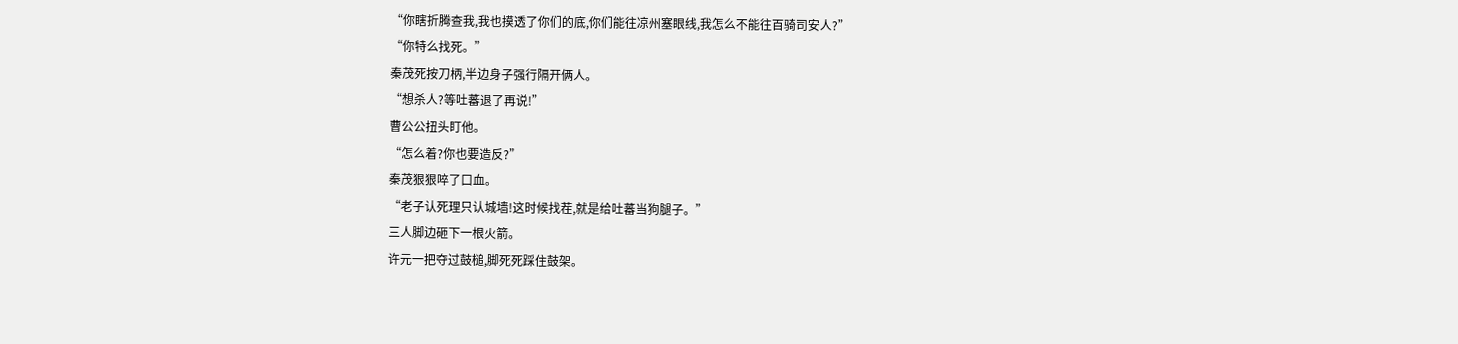“你瞎折腾查我,我也摸透了你们的底,你们能往凉州塞眼线,我怎么不能往百骑司安人?”
“你特么找死。”
秦茂死按刀柄,半边身子强行隔开俩人。
“想杀人?等吐蕃退了再说!”
曹公公扭头盯他。
“怎么着?你也要造反?”
秦茂狠狠啐了口血。
“老子认死理只认城墙!这时候找茬,就是给吐蕃当狗腿子。”
三人脚边砸下一根火箭。
许元一把夺过鼓槌,脚死死踩住鼓架。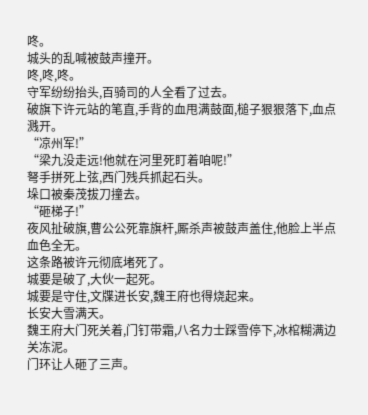咚。
城头的乱喊被鼓声撞开。
咚,咚,咚。
守军纷纷抬头,百骑司的人全看了过去。
破旗下许元站的笔直,手背的血甩满鼓面,槌子狠狠落下,血点溅开。
“凉州军!”
“梁九没走远!他就在河里死盯着咱呢!”
弩手拼死上弦,西门残兵抓起石头。
垛口被秦茂拔刀撞去。
“砸梯子!”
夜风扯破旗,曹公公死靠旗杆,厮杀声被鼓声盖住,他脸上半点血色全无。
这条路被许元彻底堵死了。
城要是破了,大伙一起死。
城要是守住,文牒进长安,魏王府也得烧起来。
长安大雪满天。
魏王府大门死关着,门钉带霜,八名力士踩雪停下,冰棺糊满边关冻泥。
门环让人砸了三声。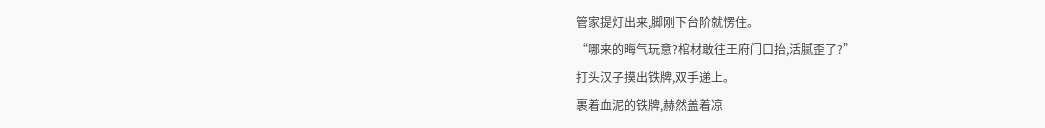管家提灯出来,脚刚下台阶就愣住。
“哪来的晦气玩意?棺材敢往王府门口抬,活腻歪了?”
打头汉子摸出铁牌,双手递上。
裹着血泥的铁牌,赫然盖着凉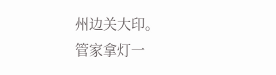州边关大印。
管家拿灯一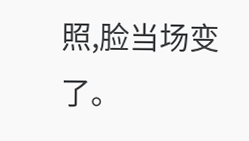照,脸当场变了。